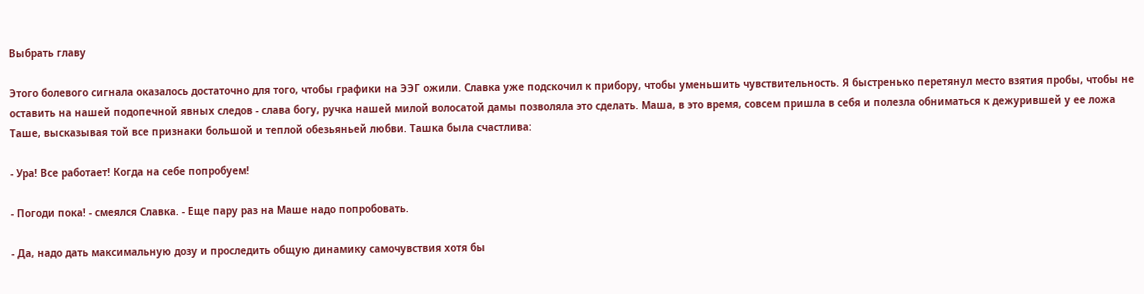Выбрать главу

Этого болевого сигнала оказалось достаточно для того, чтобы графики на ЭЭГ ожили. Славка уже подскочил к прибору, чтобы уменьшить чувствительность. Я быстренько перетянул место взятия пробы, чтобы не оставить на нашей подопечной явных следов - слава богу, ручка нашей милой волосатой дамы позволяла это сделать. Маша, в это время, совсем пришла в себя и полезла обниматься к дежурившей у ее ложа Таше, высказывая той все признаки большой и теплой обезьяньей любви. Ташка была счастлива:

- Ура! Все работает! Когда на себе попробуем!

- Погоди пока! - смеялся Славка. - Еще пару раз на Маше надо попробовать.

- Да, надо дать максимальную дозу и проследить общую динамику самочувствия хотя бы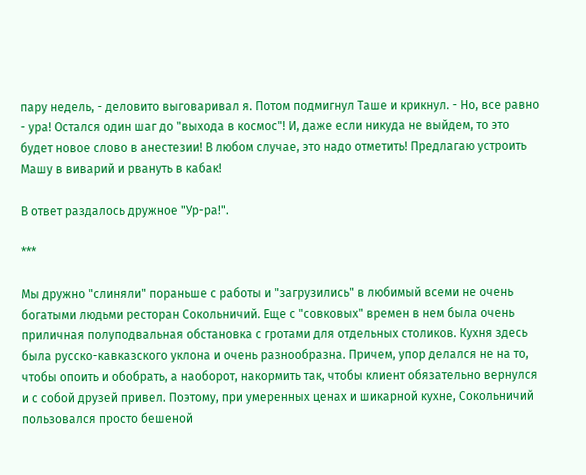пару недель, - деловито выговаривал я. Потом подмигнул Таше и крикнул. - Но, все равно - ура! Остался один шаг до "выхода в космос"! И, даже если никуда не выйдем, то это будет новое слово в анестезии! В любом случае, это надо отметить! Предлагаю устроить Машу в виварий и рвануть в кабак!

В ответ раздалось дружное "Ур-ра!".

***

Мы дружно "слиняли" пораньше с работы и "загрузились" в любимый всеми не очень богатыми людьми ресторан Сокольничий. Еще с "совковых" времен в нем была очень приличная полуподвальная обстановка с гротами для отдельных столиков. Кухня здесь была русско-кавказского уклона и очень разнообразна. Причем, упор делался не на то, чтобы опоить и обобрать, а наоборот, накормить так, чтобы клиент обязательно вернулся и с собой друзей привел. Поэтому, при умеренных ценах и шикарной кухне, Сокольничий пользовался просто бешеной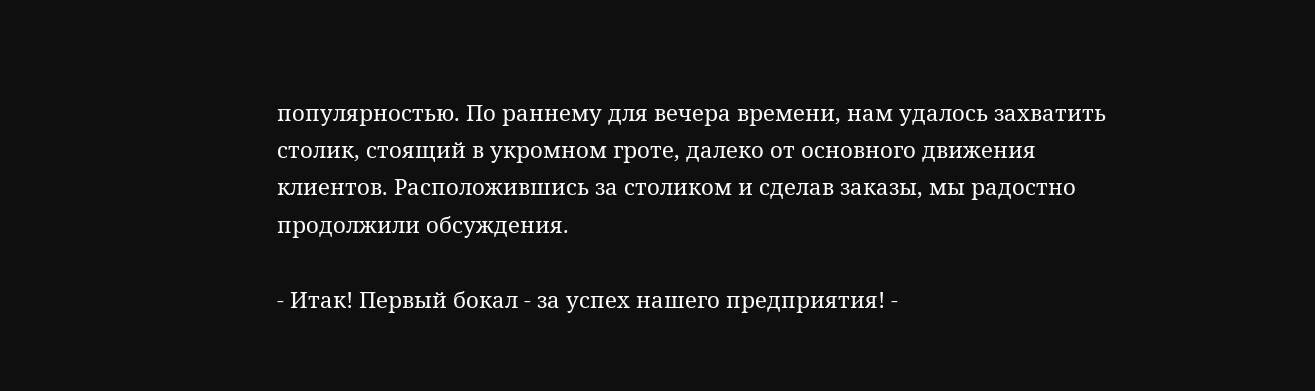популярностью. По раннему для вечера времени, нам удалось захватить столик, стоящий в укромном гроте, далеко от основного движения клиентов. Расположившись за столиком и сделав заказы, мы радостно продолжили обсуждения.

- Итак! Первый бокал - за успех нашего предприятия! -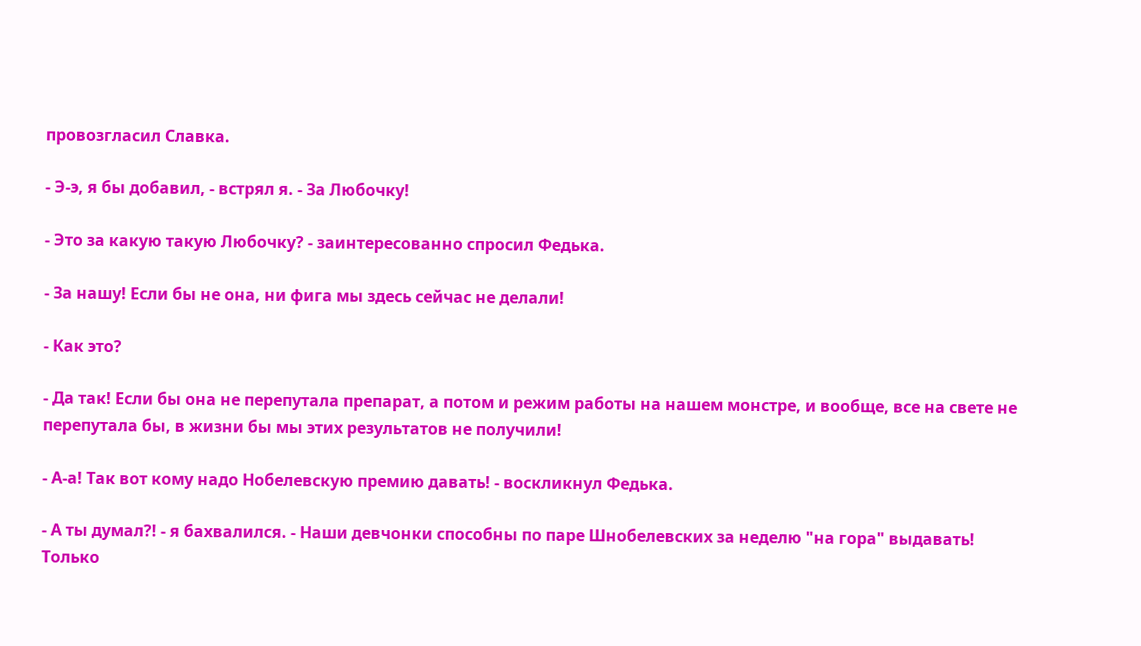провозгласил Славка.

- Э-э, я бы добавил, - встрял я. - За Любочку!

- Это за какую такую Любочку? - заинтересованно спросил Федька.

- За нашу! Если бы не она, ни фига мы здесь сейчас не делали!

- Как это?

- Да так! Если бы она не перепутала препарат, а потом и режим работы на нашем монстре, и вообще, все на свете не перепутала бы, в жизни бы мы этих результатов не получили!

- А-а! Так вот кому надо Нобелевскую премию давать! - воскликнул Федька.

- А ты думал?! - я бахвалился. - Наши девчонки способны по паре Шнобелевских за неделю "на гора" выдавать! Только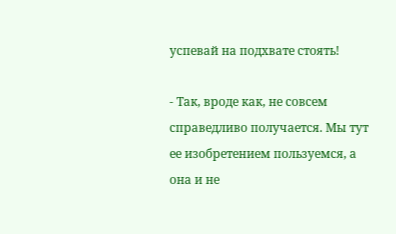успевай на подхвате стоять!

- Так, вроде как, не совсем справедливо получается. Мы тут ее изобретением пользуемся, а она и не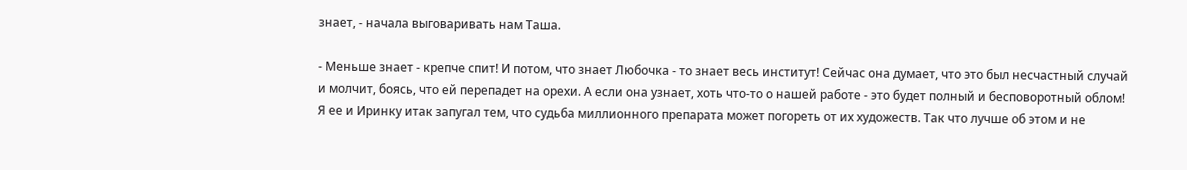знает, - начала выговаривать нам Таша.

- Меньше знает - крепче спит! И потом, что знает Любочка - то знает весь институт! Сейчас она думает, что это был несчастный случай и молчит, боясь, что ей перепадет на орехи. А если она узнает, хоть что-то о нашей работе - это будет полный и бесповоротный облом! Я ее и Иринку итак запугал тем, что судьба миллионного препарата может погореть от их художеств. Так что лучше об этом и не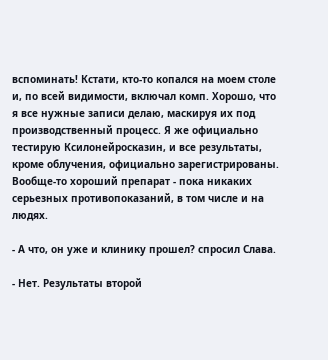вспоминать! Кстати, кто-то копался на моем столе и, по всей видимости, включал комп. Хорошо, что я все нужные записи делаю, маскируя их под производственный процесс. Я же официально тестирую Ксилонейросказин, и все результаты, кроме облучения, официально зарегистрированы. Вообще-то хороший препарат - пока никаких серьезных противопоказаний, в том числе и на людях.

- А что, он уже и клинику прошел? спросил Слава.

- Нет. Результаты второй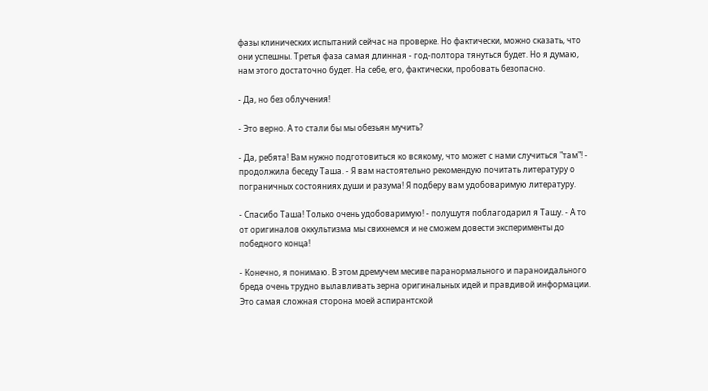фазы клинических испытаний сейчас на проверке. Но фактически, можно сказать, что они успешны. Третья фаза самая длинная - год-полтора тянуться будет. Но я думаю, нам этого достаточно будет. На себе, его, фактически, пробовать безопасно.

- Да, но без облучения!

- Это верно. А то стали бы мы обезьян мучить?

- Да, ребята! Вам нужно подготовиться ко всякому, что может с нами случиться "там"! - продолжила беседу Таша. - Я вам настоятельно рекомендую почитать литературу о пограничных состояниях души и разума! Я подберу вам удобоваримую литературу.

- Спасибо Таша! Только очень удобоваримую! - полушутя поблагодарил я Ташу. - А то от оригиналов оккультизма мы свихнемся и не сможем довести эксперименты до победного конца!

- Конечно, я понимаю. В этом дремучем месиве паранормального и параноидального бреда очень трудно вылавливать зерна оригинальных идей и правдивой информации. Это самая сложная сторона моей аспирантской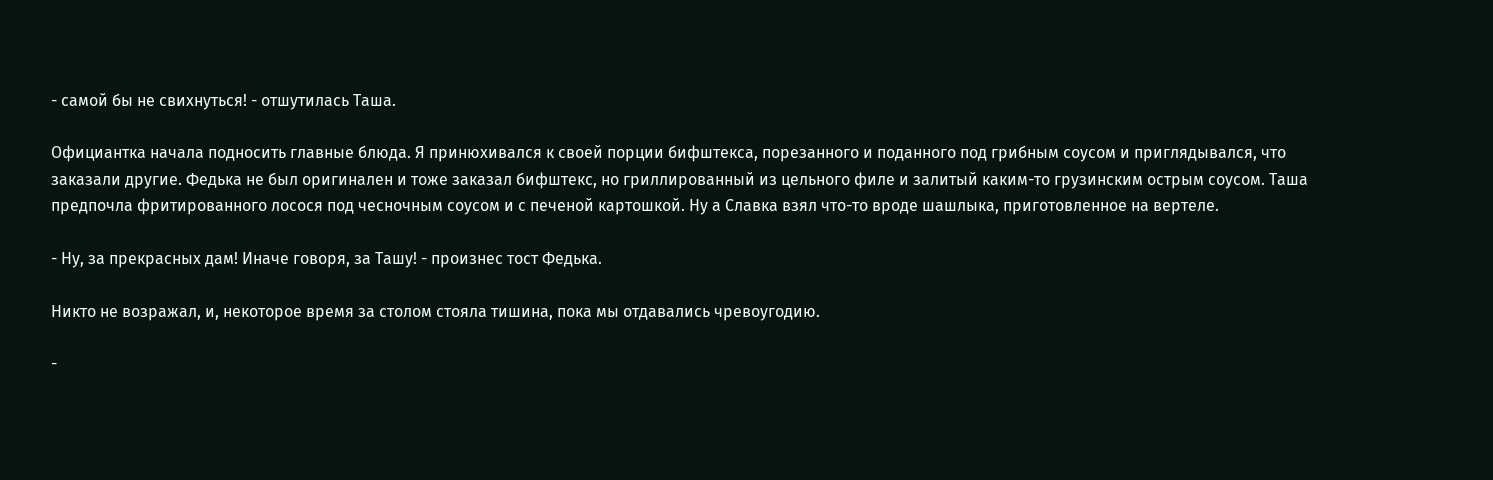- самой бы не свихнуться! - отшутилась Таша.

Официантка начала подносить главные блюда. Я принюхивался к своей порции бифштекса, порезанного и поданного под грибным соусом и приглядывался, что заказали другие. Федька не был оригинален и тоже заказал бифштекс, но гриллированный из цельного филе и залитый каким-то грузинским острым соусом. Таша предпочла фритированного лосося под чесночным соусом и с печеной картошкой. Ну а Славка взял что-то вроде шашлыка, приготовленное на вертеле.

- Ну, за прекрасных дам! Иначе говоря, за Ташу! - произнес тост Федька.

Никто не возражал, и, некоторое время за столом стояла тишина, пока мы отдавались чревоугодию.

-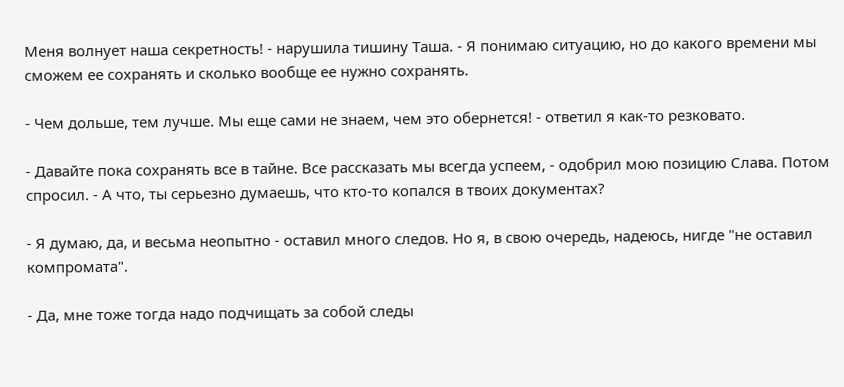Меня волнует наша секретность! - нарушила тишину Таша. - Я понимаю ситуацию, но до какого времени мы сможем ее сохранять и сколько вообще ее нужно сохранять.

- Чем дольше, тем лучше. Мы еще сами не знаем, чем это обернется! - ответил я как-то резковато.

- Давайте пока сохранять все в тайне. Все рассказать мы всегда успеем, - одобрил мою позицию Слава. Потом спросил. - А что, ты серьезно думаешь, что кто-то копался в твоих документах?

- Я думаю, да, и весьма неопытно - оставил много следов. Но я, в свою очередь, надеюсь, нигде "не оставил компромата".

- Да, мне тоже тогда надо подчищать за собой следы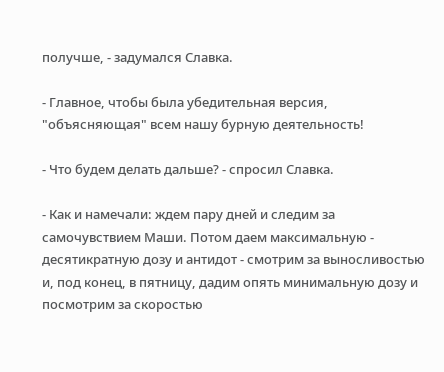получше, - задумался Славка.

- Главное, чтобы была убедительная версия, "объясняющая" всем нашу бурную деятельность!

- Что будем делать дальше? - спросил Славка.

- Как и намечали: ждем пару дней и следим за самочувствием Маши. Потом даем максимальную - десятикратную дозу и антидот - смотрим за выносливостью и, под конец, в пятницу, дадим опять минимальную дозу и посмотрим за скоростью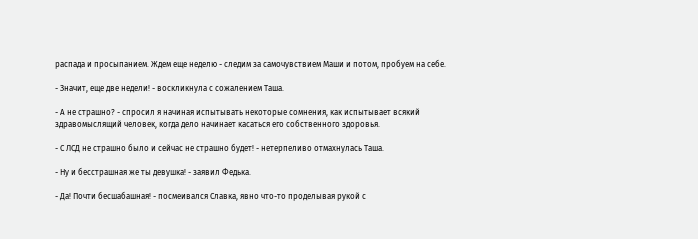распада и просыпанием. Ждем еще неделю - следим за самочувствием Маши и потом, пробуем на себе.

- Значит, еще две недели! - воскликнула с сожалением Таша.

- А не страшно? - спросил я начиная испытывать некоторые сомнения, как испытывает всякий здравомыслящий человек, когда дело начинает касаться его собственного здоровья.

- С ЛСД не страшно было и сейчас не страшно будет! - нетерпеливо отмахнулась Таша.

- Ну и бесстрашная же ты девушка! - заявил Федька.

- Да! Почти бесшабашная! - посмеивался Славка, явно что-то проделывая рукой с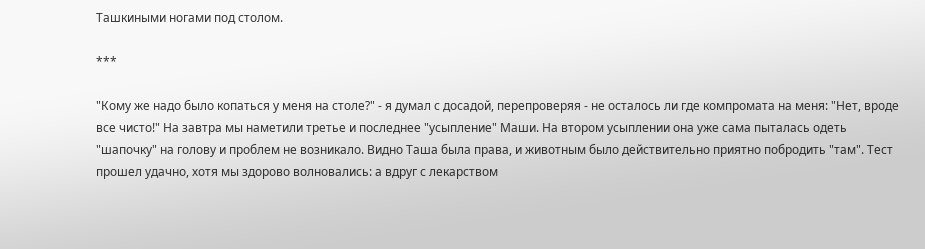Ташкиными ногами под столом.

***

"Кому же надо было копаться у меня на столе?" - я думал с досадой, перепроверяя - не осталось ли где компромата на меня: "Нет, вроде все чисто!" На завтра мы наметили третье и последнее "усыпление" Маши. На втором усыплении она уже сама пыталась одеть "шапочку" на голову и проблем не возникало. Видно Таша была права, и животным было действительно приятно побродить "там". Тест прошел удачно, хотя мы здорово волновались: а вдруг с лекарством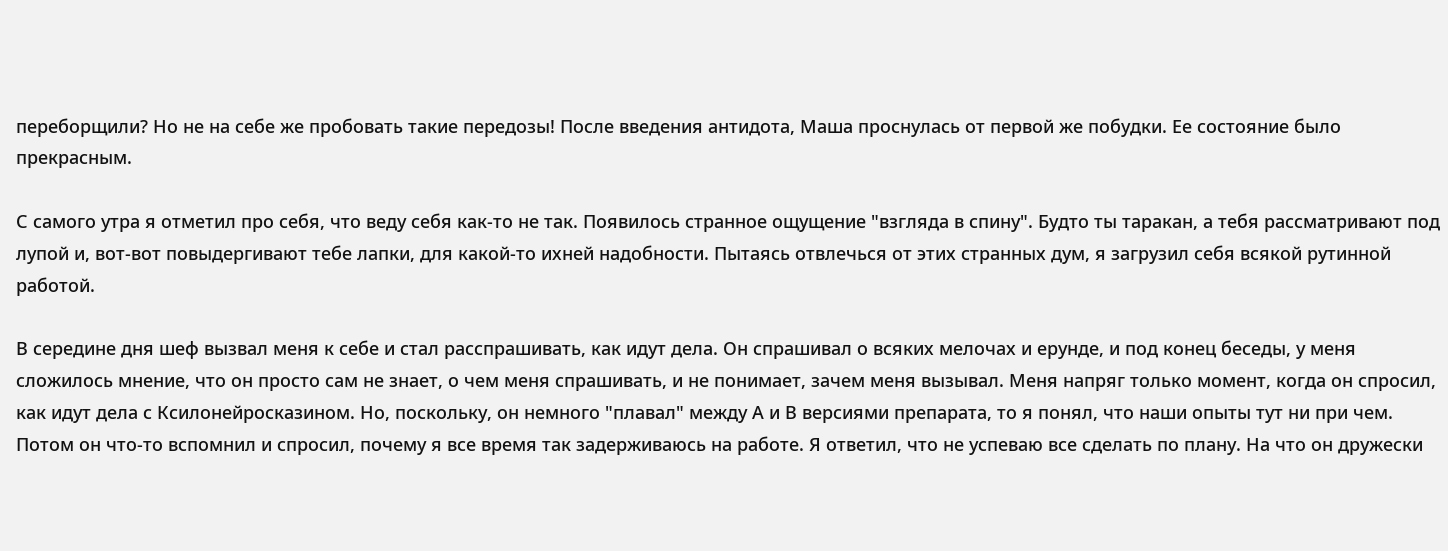переборщили? Но не на себе же пробовать такие передозы! После введения антидота, Маша проснулась от первой же побудки. Ее состояние было прекрасным.

С самого утра я отметил про себя, что веду себя как-то не так. Появилось странное ощущение "взгляда в спину". Будто ты таракан, а тебя рассматривают под лупой и, вот-вот повыдергивают тебе лапки, для какой-то ихней надобности. Пытаясь отвлечься от этих странных дум, я загрузил себя всякой рутинной работой.

В середине дня шеф вызвал меня к себе и стал расспрашивать, как идут дела. Он спрашивал о всяких мелочах и ерунде, и под конец беседы, у меня сложилось мнение, что он просто сам не знает, о чем меня спрашивать, и не понимает, зачем меня вызывал. Меня напряг только момент, когда он спросил, как идут дела с Ксилонейросказином. Но, поскольку, он немного "плавал" между А и В версиями препарата, то я понял, что наши опыты тут ни при чем. Потом он что-то вспомнил и спросил, почему я все время так задерживаюсь на работе. Я ответил, что не успеваю все сделать по плану. На что он дружески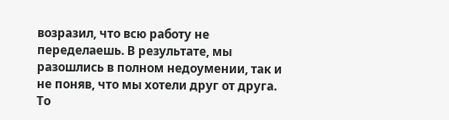возразил, что всю работу не переделаешь. В результате, мы разошлись в полном недоумении, так и не поняв, что мы хотели друг от друга. То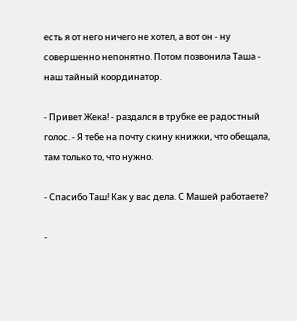есть я от него ничего не хотел, а вот он - ну совершенно непонятно. Потом позвонила Таша - наш тайный координатор.

- Привет Жека! - раздался в трубке ее радостный голос. - Я тебе на почту скину книжки, что обещала, там только то, что нужно.

- Спасибо Таш! Как у вас дела. С Машей работаете?

-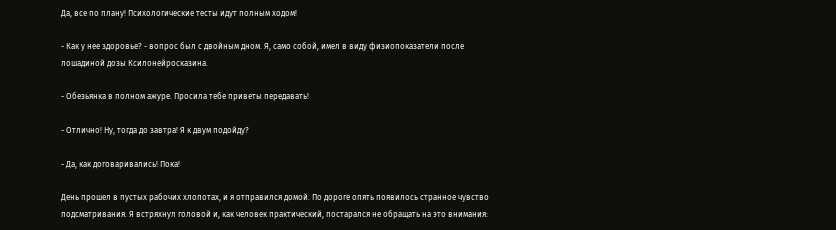Да, все по плану! Психологические тесты идут полным ходом!

- Как у нее здоровье? - вопрос был с двойным дном. Я, само собой, имел в виду физиопоказатели после лошадиной дозы Ксилонейросказина.

- Обезьянка в полном ажуре. Просила тебе приветы передавать!

- Отлично! Ну, тогда до завтра! Я к двум подойду?

- Да, как договаривались! Пока!

День прошел в пустых рабочих хлопотах, и я отправился домой. По дороге опять появилось странное чувство подсматривания. Я встряхнул головой и, как человек практический, постарался не обращать на это внимания: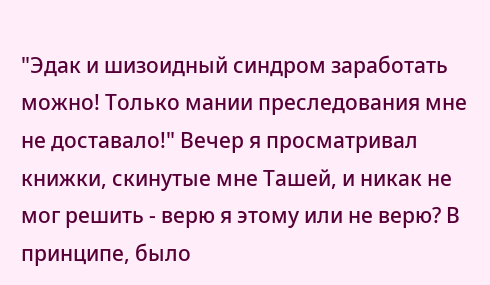"Эдак и шизоидный синдром заработать можно! Только мании преследования мне не доставало!" Вечер я просматривал книжки, скинутые мне Ташей, и никак не мог решить - верю я этому или не верю? В принципе, было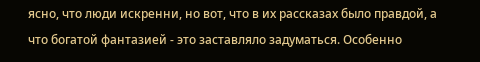ясно, что люди искренни, но вот, что в их рассказах было правдой, а что богатой фантазией - это заставляло задуматься. Особенно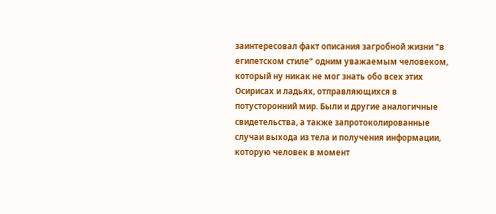заинтересовал факт описания загробной жизни "в египетском стиле" одним уважаемым человеком, который ну никак не мог знать обо всех этих Осирисах и ладьях, отправляющихся в потусторонний мир. Были и другие аналогичные свидетельства, а также запротоколированные случаи выхода из тела и получения информации, которую человек в момент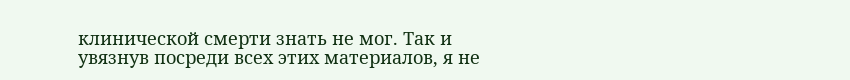клинической смерти знать не мог. Так и увязнув посреди всех этих материалов, я не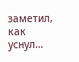заметил, как уснул…